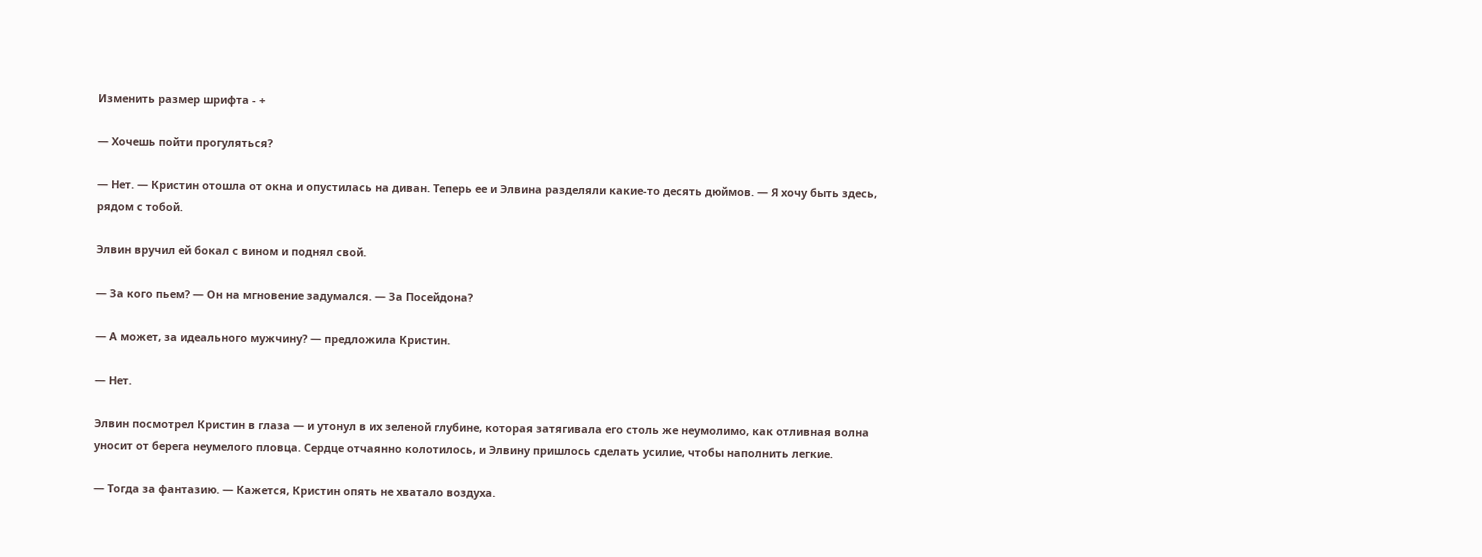Изменить размер шрифта - +

— Хочешь пойти прогуляться?

— Нет. — Кристин отошла от окна и опустилась на диван. Теперь ее и Элвина разделяли какие-то десять дюймов. — Я хочу быть здесь, рядом с тобой.

Элвин вручил ей бокал с вином и поднял свой.

— За кого пьем? — Он на мгновение задумался. — За Посейдона?

— А может, за идеального мужчину? — предложила Кристин.

— Нет.

Элвин посмотрел Кристин в глаза — и утонул в их зеленой глубине, которая затягивала его столь же неумолимо, как отливная волна уносит от берега неумелого пловца. Сердце отчаянно колотилось, и Элвину пришлось сделать усилие, чтобы наполнить легкие.

— Тогда за фантазию. — Кажется, Кристин опять не хватало воздуха.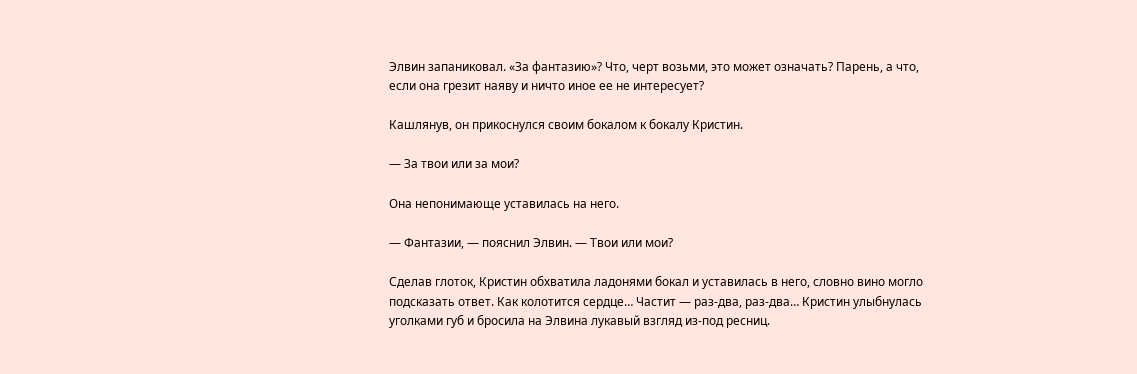Элвин запаниковал. «За фантазию»? Что, черт возьми, это может означать? Парень, а что, если она грезит наяву и ничто иное ее не интересует?

Кашлянув, он прикоснулся своим бокалом к бокалу Кристин.

— За твои или за мои?

Она непонимающе уставилась на него.

— Фантазии, — пояснил Элвин. — Твои или мои?

Сделав глоток, Кристин обхватила ладонями бокал и уставилась в него, словно вино могло подсказать ответ. Как колотится сердце… Частит — раз-два, раз-два… Кристин улыбнулась уголками губ и бросила на Элвина лукавый взгляд из-под ресниц.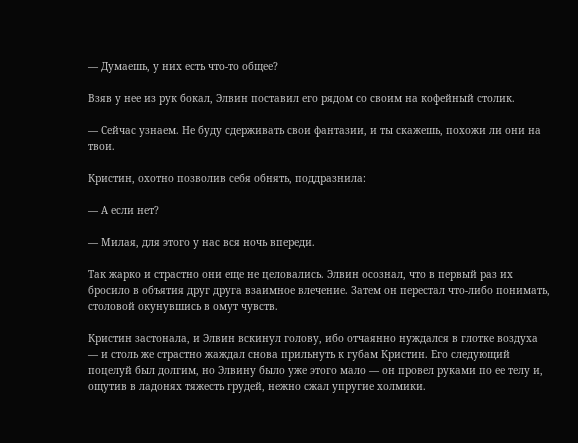— Думаешь, у них есть что-то общее?

Взяв у нее из рук бокал, Элвин поставил его рядом со своим на кофейный столик.

— Сейчас узнаем. Не буду сдерживать свои фантазии, и ты скажешь, похожи ли они на твои.

Кристин, охотно позволив себя обнять, поддразнила:

— А если нет?

— Милая, для этого у нас вся ночь впереди.

Так жарко и страстно они еще не целовались. Элвин осознал, что в первый раз их бросило в объятия друг друга взаимное влечение. Затем он перестал что-либо понимать, столовой окунувшись в омут чувств.

Кристин застонала, и Элвин вскинул голову, ибо отчаянно нуждался в глотке воздуха — и столь же страстно жаждал снова прильнуть к губам Кристин. Его следующий поцелуй был долгим, но Элвину было уже этого мало — он провел руками по ее телу и, ощутив в ладонях тяжесть грудей, нежно сжал упругие холмики.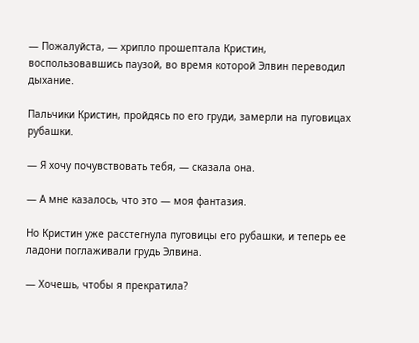— Пожалуйста, — хрипло прошептала Кристин, воспользовавшись паузой, во время которой Элвин переводил дыхание.

Пальчики Кристин, пройдясь по его груди, замерли на пуговицах рубашки.

— Я хочу почувствовать тебя, — сказала она.

— А мне казалось, что это — моя фантазия.

Но Кристин уже расстегнула пуговицы его рубашки, и теперь ее ладони поглаживали грудь Элвина.

— Хочешь, чтобы я прекратила?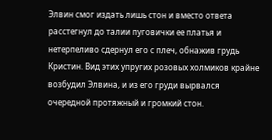Элвин смог издать лишь стон и вместо ответа расстегнул до талии пуговички ее платья и нетерпеливо сдернул его с плеч, обнажив грудь Кристин. Вид этих упругих розовых холмиков крайне возбудил Элвина, и из его груди вырвался очередной протяжный и громкий стон.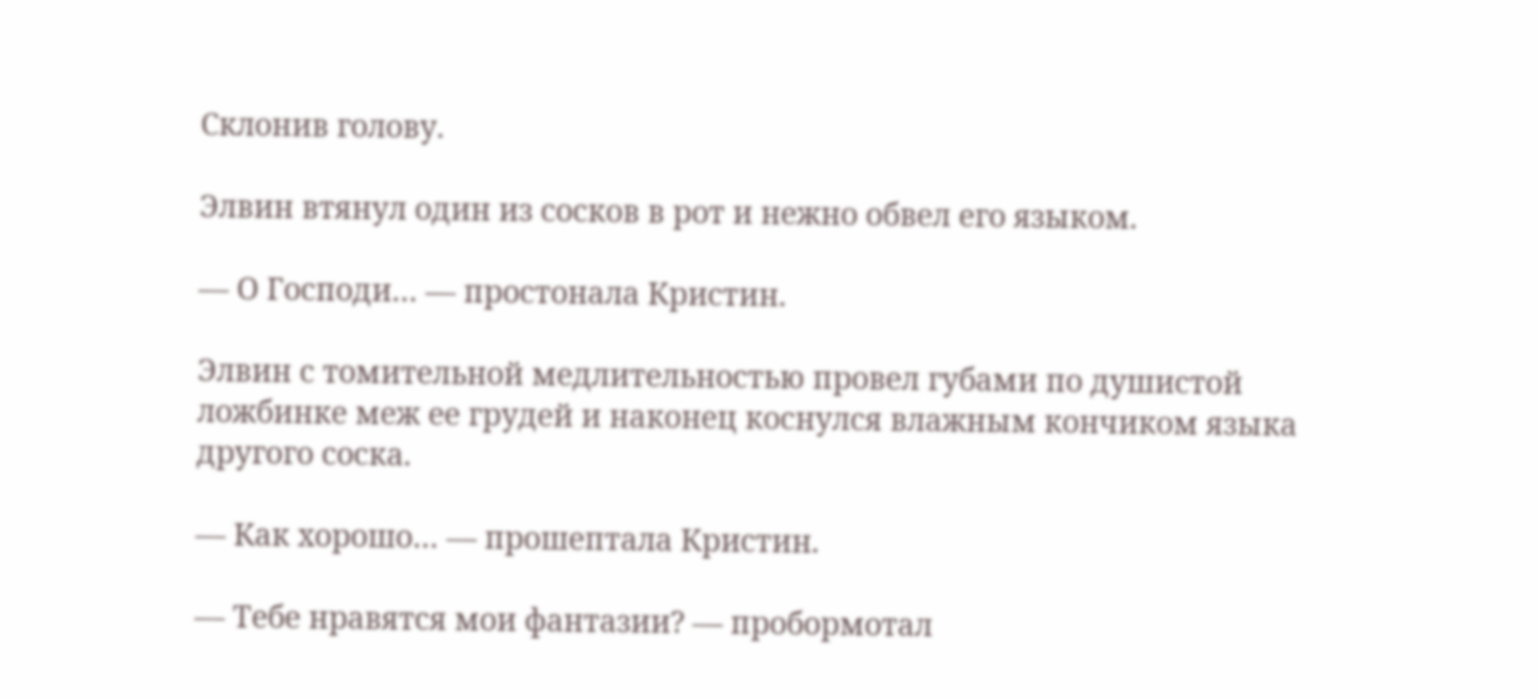Склонив голову.

Элвин втянул один из сосков в рот и нежно обвел его языком.

— О Господи… — простонала Кристин.

Элвин с томительной медлительностью провел губами по душистой ложбинке меж ее грудей и наконец коснулся влажным кончиком языка другого соска.

— Как хорошо… — прошептала Кристин.

— Тебе нравятся мои фантазии? — пробормотал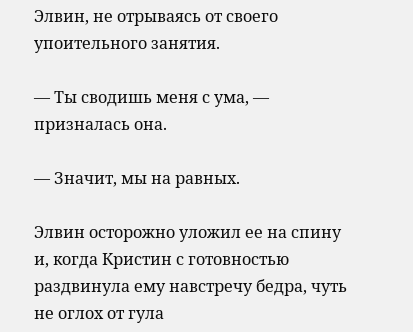Элвин, не отрываясь от своего упоительного занятия.

— Ты сводишь меня с ума, — призналась она.

— Значит, мы на равных.

Элвин осторожно уложил ее на спину и, когда Кристин с готовностью раздвинула ему навстречу бедра, чуть не оглох от гула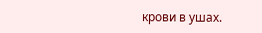крови в ушах.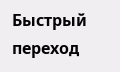Быстрый переход